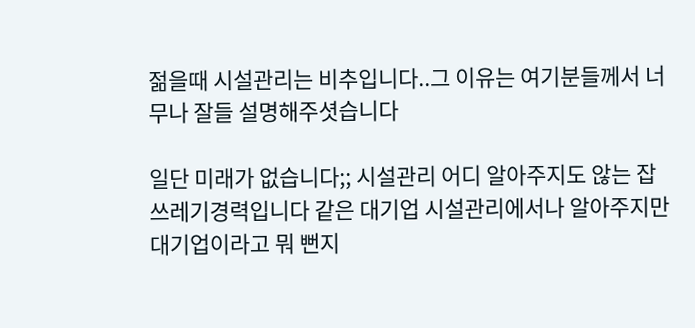젊을때 시설관리는 비추입니다..그 이유는 여기분들께서 너무나 잘들 설명해주셧습니다

일단 미래가 없습니다;; 시설관리 어디 알아주지도 않는 잡쓰레기경력입니다 같은 대기업 시설관리에서나 알아주지만 대기업이라고 뭐 뻔지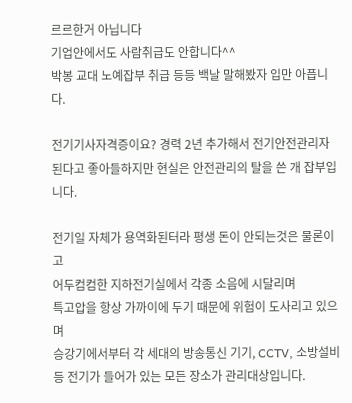르르한거 아닙니다
기업안에서도 사람취급도 안합니다^^
박봉 교대 노예잡부 취급 등등 백날 말해봤자 입만 아픕니다.

전기기사자격증이요? 경력 2년 추가해서 전기안전관리자 된다고 좋아들하지만 현실은 안전관리의 탈을 쓴 개 잡부입니다.

전기일 자체가 용역화된터라 평생 돈이 안되는것은 물론이고
어두컴컴한 지하전기실에서 각종 소음에 시달리며
특고압을 항상 가까이에 두기 때문에 위험이 도사리고 있으며
승강기에서부터 각 세대의 방송통신 기기, CCTV, 소방설비 등 전기가 들어가 있는 모든 장소가 관리대상입니다.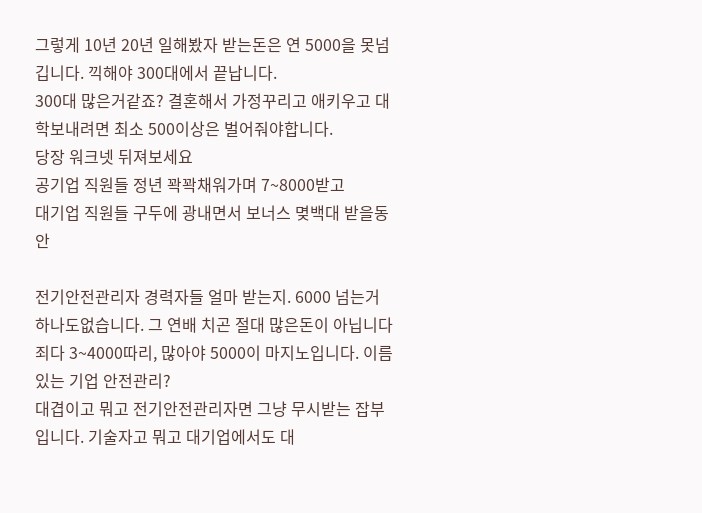그렇게 10년 20년 일해봤자 받는돈은 연 5000을 못넘깁니다. 끽해야 300대에서 끝납니다.
300대 많은거같죠? 결혼해서 가정꾸리고 애키우고 대학보내려면 최소 500이상은 벌어줘야합니다.
당장 워크넷 뒤져보세요
공기업 직원들 정년 꽉꽉채워가며 7~8000받고
대기업 직원들 구두에 광내면서 보너스 몆백대 받을동안

전기안전관리자 경력자들 얼마 받는지. 6000 넘는거 하나도없습니다. 그 연배 치곤 절대 많은돈이 아닙니다 죄다 3~4000따리, 많아야 5000이 마지노입니다. 이름있는 기업 안전관리?
대겹이고 뭐고 전기안전관리자면 그냥 무시받는 잡부입니다. 기술자고 뭐고 대기업에서도 대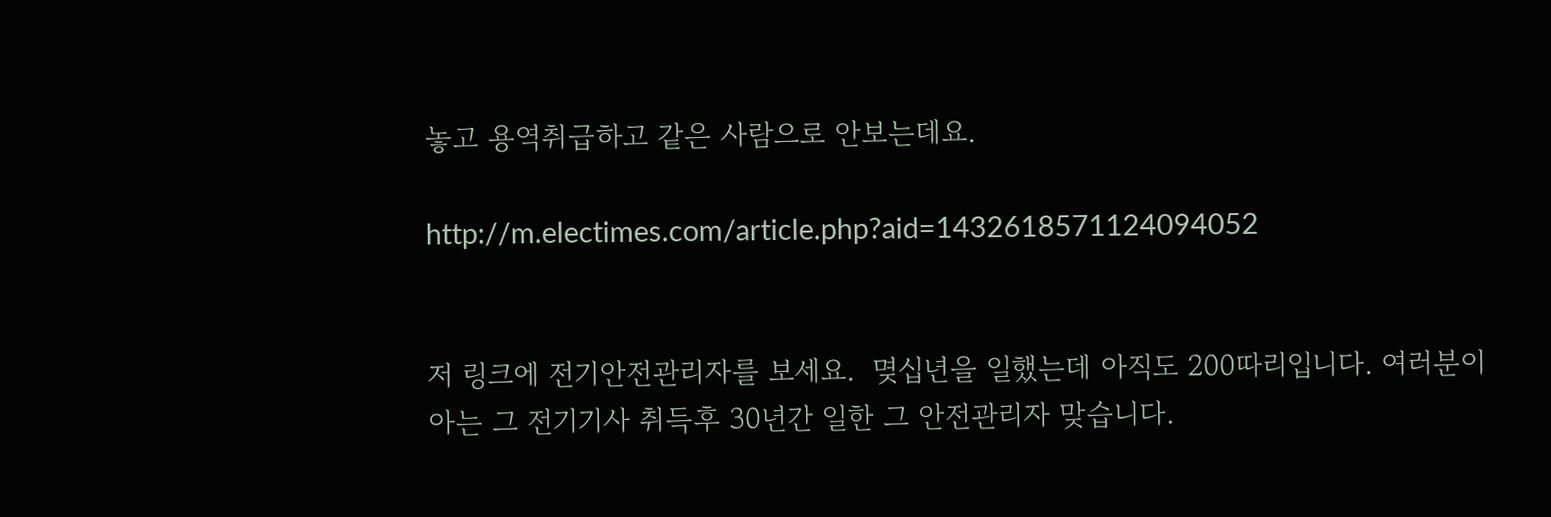놓고 용역취급하고 같은 사람으로 안보는데요.

http://m.electimes.com/article.php?aid=1432618571124094052


저 링크에 전기안전관리자를 보세요.  몆십년을 일했는데 아직도 200따리입니다. 여러분이 아는 그 전기기사 취득후 30년간 일한 그 안전관리자 맞습니다.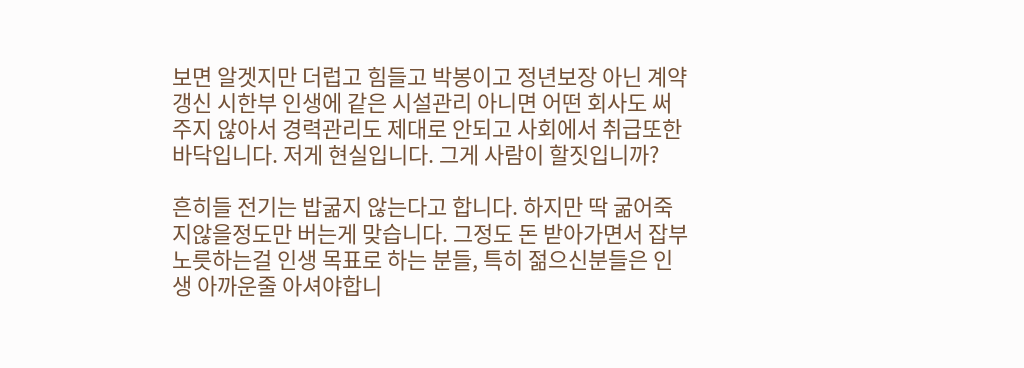보면 알겟지만 더럽고 힘들고 박봉이고 정년보장 아닌 계약갱신 시한부 인생에 같은 시설관리 아니면 어떤 회사도 써주지 않아서 경력관리도 제대로 안되고 사회에서 취급또한 바닥입니다. 저게 현실입니다. 그게 사람이 할짓입니까?

흔히들 전기는 밥굶지 않는다고 합니다. 하지만 딱 굶어죽지않을정도만 버는게 맞습니다. 그정도 돈 받아가면서 잡부노릇하는걸 인생 목표로 하는 분들, 특히 젊으신분들은 인생 아까운줄 아셔야합니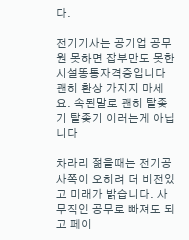다.

전기기사는 공기업 공무원 못하면 잡부만도 못한 시설똥통자격증입니다 괜히 환상 가지지 마세요. 속된말로 괜히 탈좆기 탈좆기 이러는게 아닙니다

차라리 젊을때는 전기공사쪽이 오히려 더 비전있고 미래가 밝습니다. 사무직인 공무로 빠져도 되고 페이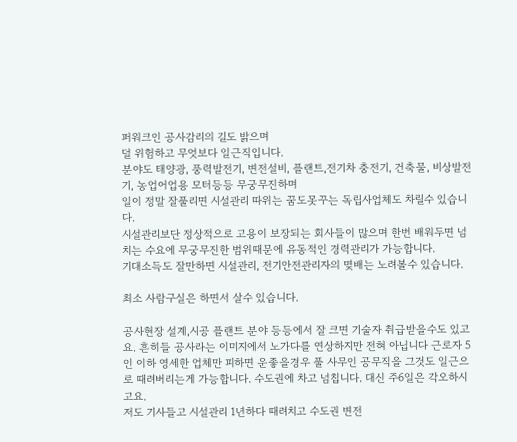퍼워크인 공사감리의 길도 밝으며
덜 위험하고 무엇보다 일근직입니다.
분야도 태양광, 풍력발전기, 변전설비, 플랜트,전기차 충전기, 건축물, 비상발전기, 농업어업용 모터등등 무궁무진하며
일이 정말 잘풀리면 시설관리 따위는 꿈도못꾸는 독립사업체도 차릴수 있습니다.
시설관리보단 정상적으로 고용이 보장되는 회사들이 많으며 한번 배워두면 넘치는 수요에 무궁무진한 범위때문에 유동적인 경력관리가 가능합니다.
기대소득도 잘만하면 시설관리, 전기안전관리자의 몆배는 노려볼수 있습니다.

최소 사람구실은 하면서 살수 있습니다.

공사현장 설계,시공 플랜트 분야 등등에서 잘 크면 기술자 취급받을수도 있고요. 흔히들 공사라는 이미지에서 노가다를 연상하지만 전혀 아닙니다 근로자 5인 이하 영세한 업체만 피하면 운좋을경우 풀 사무인 공무직을 그것도 일근으로 때려버리는게 가능합니다. 수도권에 차고 넘칩니다. 대신 주6일은 각오하시고요.
저도 기사들고 시설관리 1년하다 때려치고 수도권 변전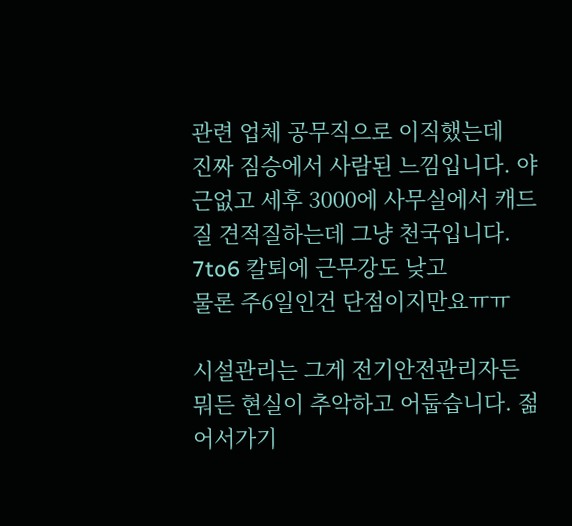관련 업체 공무직으로 이직했는데
진짜 짐승에서 사람된 느낌입니다. 야근없고 세후 3000에 사무실에서 캐드질 견적질하는데 그냥 천국입니다. 7to6 칼퇴에 근무강도 낮고
물론 주6일인건 단점이지만요ㅠㅠ

시설관리는 그게 전기안전관리자든 뭐든 현실이 추악하고 어둡습니다. 젊어서가기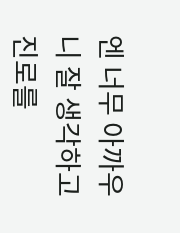엔 너무 아까우니 잘 생각하고 진로를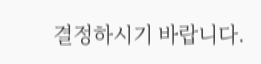결정하시기 바랍니다.